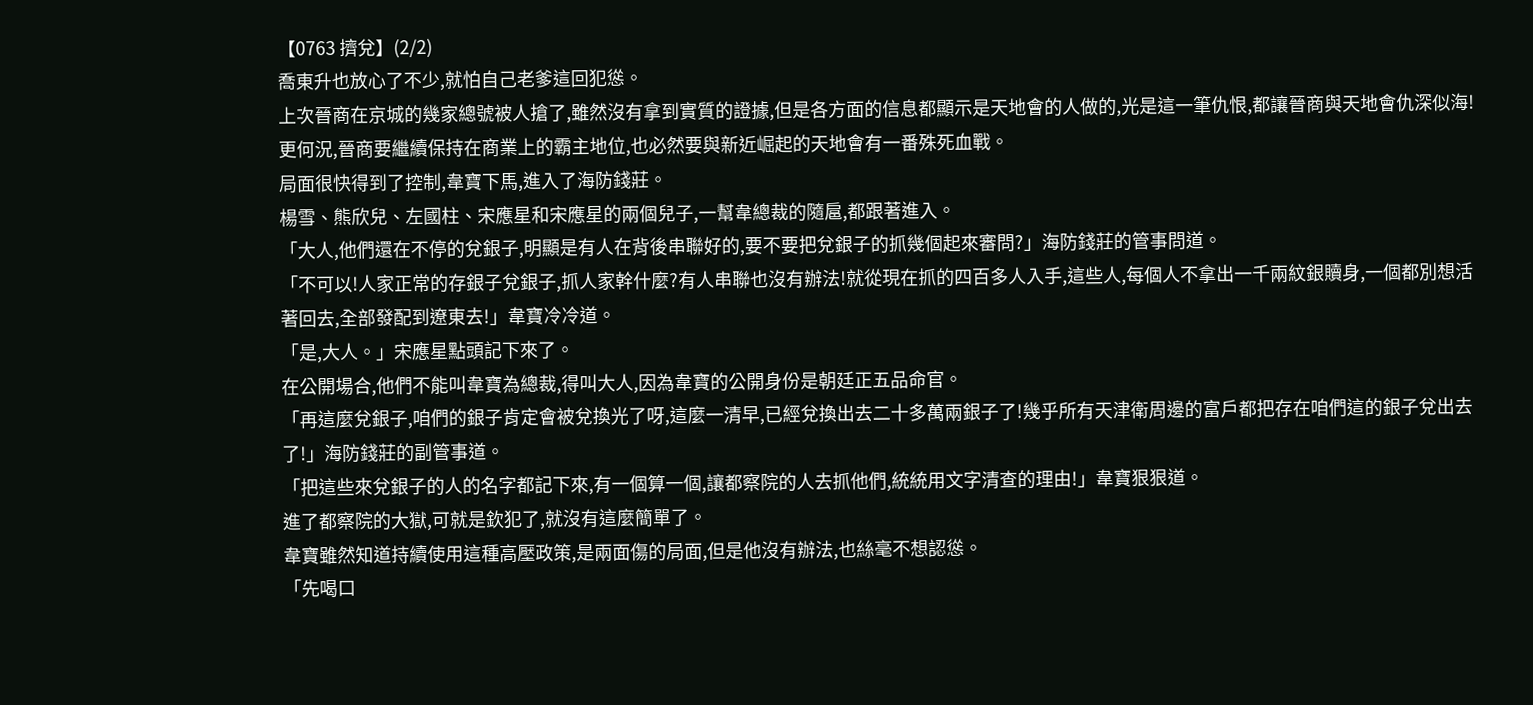【0763 擠兌】(2/2)
喬東升也放心了不少,就怕自己老爹這回犯慫。
上次晉商在京城的幾家總號被人搶了,雖然沒有拿到實質的證據,但是各方面的信息都顯示是天地會的人做的,光是這一筆仇恨,都讓晉商與天地會仇深似海!
更何況,晉商要繼續保持在商業上的霸主地位,也必然要與新近崛起的天地會有一番殊死血戰。
局面很快得到了控制,韋寶下馬,進入了海防錢莊。
楊雪、熊欣兒、左國柱、宋應星和宋應星的兩個兒子,一幫韋總裁的隨扈,都跟著進入。
「大人,他們還在不停的兌銀子,明顯是有人在背後串聯好的,要不要把兌銀子的抓幾個起來審問?」海防錢莊的管事問道。
「不可以!人家正常的存銀子兌銀子,抓人家幹什麼?有人串聯也沒有辦法!就從現在抓的四百多人入手,這些人,每個人不拿出一千兩紋銀贖身,一個都別想活著回去,全部發配到遼東去!」韋寶冷冷道。
「是,大人。」宋應星點頭記下來了。
在公開場合,他們不能叫韋寶為總裁,得叫大人,因為韋寶的公開身份是朝廷正五品命官。
「再這麼兌銀子,咱們的銀子肯定會被兌換光了呀,這麼一清早,已經兌換出去二十多萬兩銀子了!幾乎所有天津衛周邊的富戶都把存在咱們這的銀子兌出去了!」海防錢莊的副管事道。
「把這些來兌銀子的人的名字都記下來,有一個算一個,讓都察院的人去抓他們,統統用文字清查的理由!」韋寶狠狠道。
進了都察院的大獄,可就是欽犯了,就沒有這麼簡單了。
韋寶雖然知道持續使用這種高壓政策,是兩面傷的局面,但是他沒有辦法,也絲毫不想認慫。
「先喝口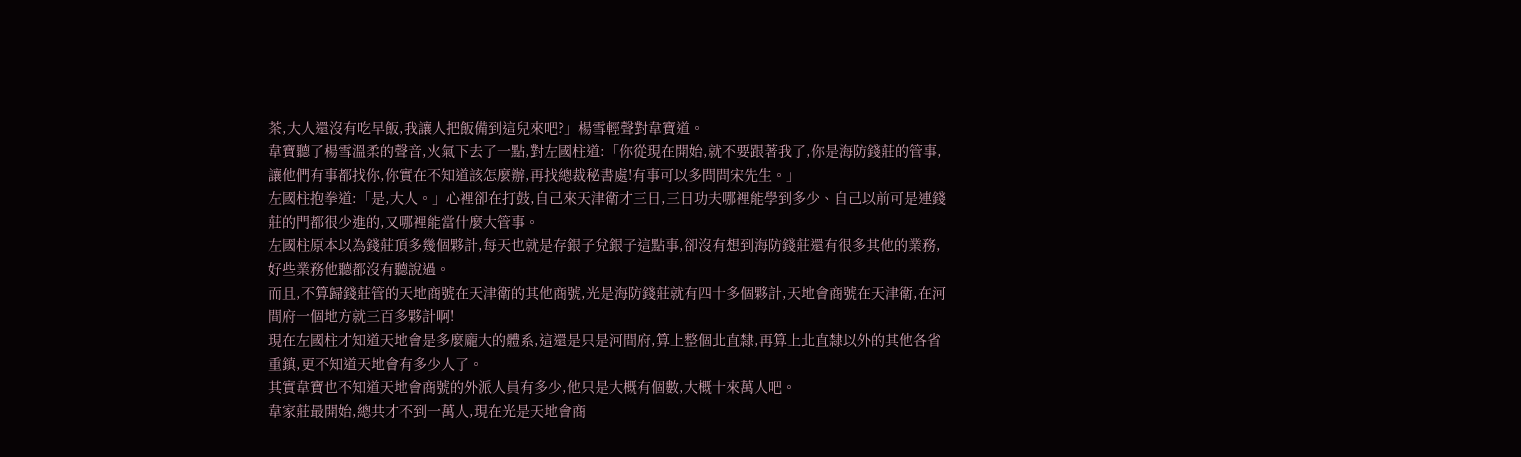茶,大人還沒有吃早飯,我讓人把飯備到這兒來吧?」楊雪輕聲對韋寶道。
韋寶聽了楊雪溫柔的聲音,火氣下去了一點,對左國柱道:「你從現在開始,就不要跟著我了,你是海防錢莊的管事,讓他們有事都找你,你實在不知道該怎麼辦,再找總裁秘書處!有事可以多問問宋先生。」
左國柱抱拳道:「是,大人。」心裡卻在打鼓,自己來天津衛才三日,三日功夫哪裡能學到多少、自己以前可是連錢莊的門都很少進的,又哪裡能當什麼大管事。
左國柱原本以為錢莊頂多幾個夥計,每天也就是存銀子兌銀子這點事,卻沒有想到海防錢莊還有很多其他的業務,好些業務他聽都沒有聽說過。
而且,不算歸錢莊管的天地商號在天津衛的其他商號,光是海防錢莊就有四十多個夥計,天地會商號在天津衛,在河間府一個地方就三百多夥計啊!
現在左國柱才知道天地會是多麼龐大的體系,這還是只是河間府,算上整個北直隸,再算上北直隸以外的其他各省重鎮,更不知道天地會有多少人了。
其實韋寶也不知道天地會商號的外派人員有多少,他只是大概有個數,大概十來萬人吧。
韋家莊最開始,總共才不到一萬人,現在光是天地會商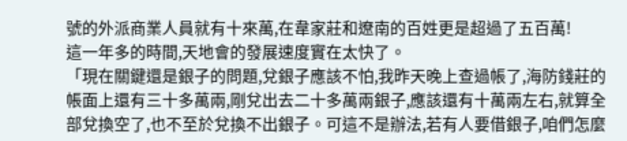號的外派商業人員就有十來萬,在韋家莊和遼南的百姓更是超過了五百萬!
這一年多的時間,天地會的發展速度實在太快了。
「現在關鍵還是銀子的問題,兌銀子應該不怕,我昨天晚上查過帳了,海防錢莊的帳面上還有三十多萬兩,剛兌出去二十多萬兩銀子,應該還有十萬兩左右,就算全部兌換空了,也不至於兌換不出銀子。可這不是辦法,若有人要借銀子,咱們怎麼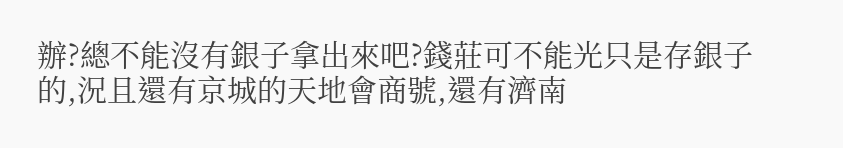辦?總不能沒有銀子拿出來吧?錢莊可不能光只是存銀子的,況且還有京城的天地會商號,還有濟南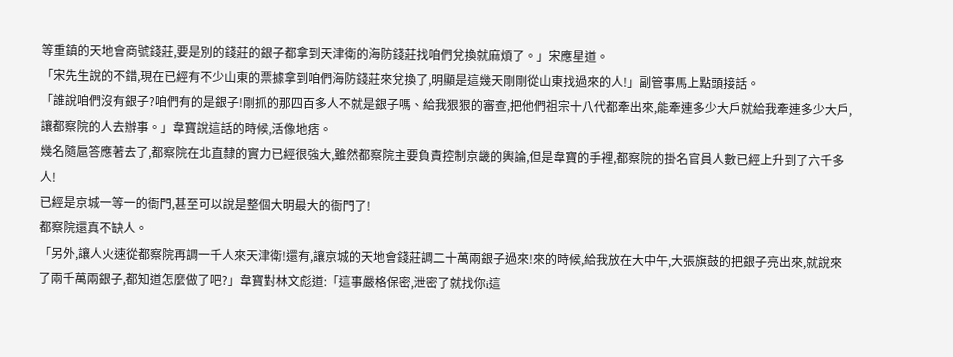等重鎮的天地會商號錢莊,要是別的錢莊的銀子都拿到天津衛的海防錢莊找咱們兌換就麻煩了。」宋應星道。
「宋先生說的不錯,現在已經有不少山東的票據拿到咱們海防錢莊來兌換了,明顯是這幾天剛剛從山東找過來的人!」副管事馬上點頭接話。
「誰說咱們沒有銀子?咱們有的是銀子!剛抓的那四百多人不就是銀子嗎、給我狠狠的審查,把他們祖宗十八代都牽出來,能牽連多少大戶就給我牽連多少大戶,讓都察院的人去辦事。」韋寶說這話的時候,活像地痞。
幾名隨扈答應著去了,都察院在北直隸的實力已經很強大,雖然都察院主要負責控制京畿的輿論,但是韋寶的手裡,都察院的掛名官員人數已經上升到了六千多人!
已經是京城一等一的衙門,甚至可以說是整個大明最大的衙門了!
都察院還真不缺人。
「另外,讓人火速從都察院再調一千人來天津衛!還有,讓京城的天地會錢莊調二十萬兩銀子過來!來的時候,給我放在大中午,大張旗鼓的把銀子亮出來,就說來了兩千萬兩銀子,都知道怎麼做了吧?」韋寶對林文彪道:「這事嚴格保密,泄密了就找你i這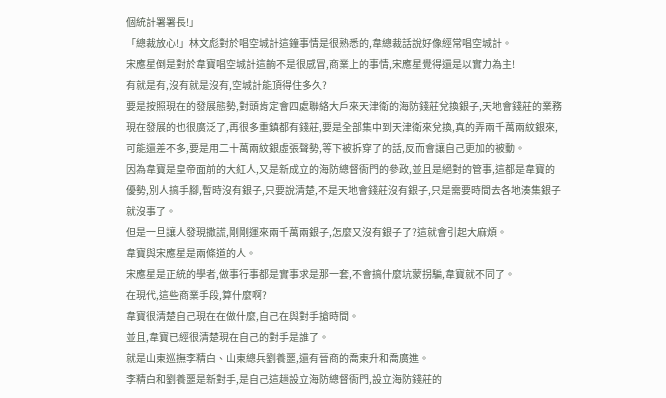個統計署署長!」
「總裁放心!」林文彪對於唱空城計這鐘事情是很熟悉的,韋總裁話說好像經常唱空城計。
宋應星倒是對於韋寶唱空城計這齣不是很感冒,商業上的事情,宋應星覺得還是以實力為主!
有就是有,沒有就是沒有,空城計能頂得住多久?
要是按照現在的發展態勢,對頭肯定會四處聯絡大戶來天津衛的海防錢莊兌換銀子,天地會錢莊的業務現在發展的也很廣泛了,再很多重鎮都有錢莊,要是全部集中到天津衛來兌換,真的弄兩千萬兩紋銀來,可能還差不多,要是用二十萬兩紋銀虛張聲勢,等下被拆穿了的話,反而會讓自己更加的被動。
因為韋寶是皇帝面前的大紅人,又是新成立的海防總督衙門的參政,並且是絕對的管事,這都是韋寶的優勢,別人搞手腳,暫時沒有銀子,只要說清楚,不是天地會錢莊沒有銀子,只是需要時間去各地湊集銀子就沒事了。
但是一旦讓人發現撒謊,剛剛運來兩千萬兩銀子,怎麼又沒有銀子了?這就會引起大麻煩。
韋寶與宋應星是兩條道的人。
宋應星是正統的學者,做事行事都是實事求是那一套,不會搞什麼坑蒙拐騙,韋寶就不同了。
在現代,這些商業手段,算什麼啊?
韋寶很清楚自己現在在做什麼,自己在與對手搶時間。
並且,韋寶已經很清楚現在自己的對手是誰了。
就是山東巡撫李精白、山東總兵劉養噩,還有晉商的喬東升和喬廣進。
李精白和劉養噩是新對手,是自己這趟設立海防總督衙門,設立海防錢莊的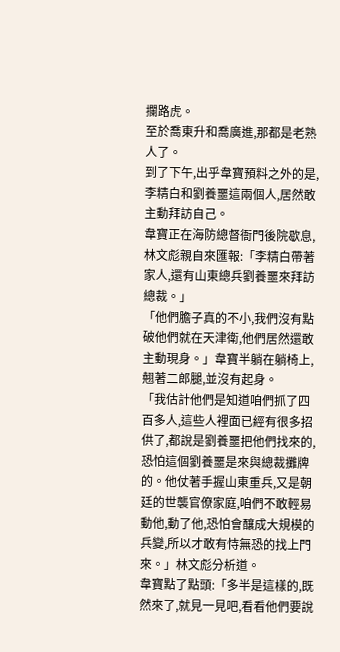攔路虎。
至於喬東升和喬廣進,那都是老熟人了。
到了下午,出乎韋寶預料之外的是,李精白和劉養噩這兩個人,居然敢主動拜訪自己。
韋寶正在海防總督衙門後院歇息,林文彪親自來匯報:「李精白帶著家人,還有山東總兵劉養噩來拜訪總裁。」
「他們膽子真的不小,我們沒有點破他們就在天津衛,他們居然還敢主動現身。」韋寶半躺在躺椅上,翹著二郎腿,並沒有起身。
「我估計他們是知道咱們抓了四百多人,這些人裡面已經有很多招供了,都說是劉養噩把他們找來的,恐怕這個劉養噩是來與總裁攤牌的。他仗著手握山東重兵,又是朝廷的世襲官僚家庭,咱們不敢輕易動他,動了他,恐怕會釀成大規模的兵變,所以才敢有恃無恐的找上門來。」林文彪分析道。
韋寶點了點頭:「多半是這樣的,既然來了,就見一見吧,看看他們要說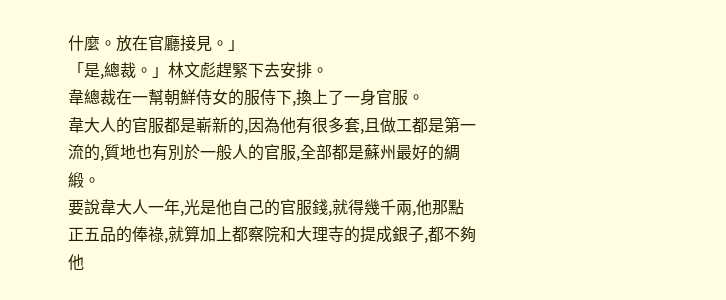什麼。放在官廳接見。」
「是,總裁。」林文彪趕緊下去安排。
韋總裁在一幫朝鮮侍女的服侍下,換上了一身官服。
韋大人的官服都是嶄新的,因為他有很多套,且做工都是第一流的,質地也有別於一般人的官服,全部都是蘇州最好的綢緞。
要說韋大人一年,光是他自己的官服錢,就得幾千兩,他那點正五品的俸祿,就算加上都察院和大理寺的提成銀子,都不夠他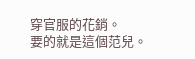穿官服的花銷。
要的就是這個范兒。